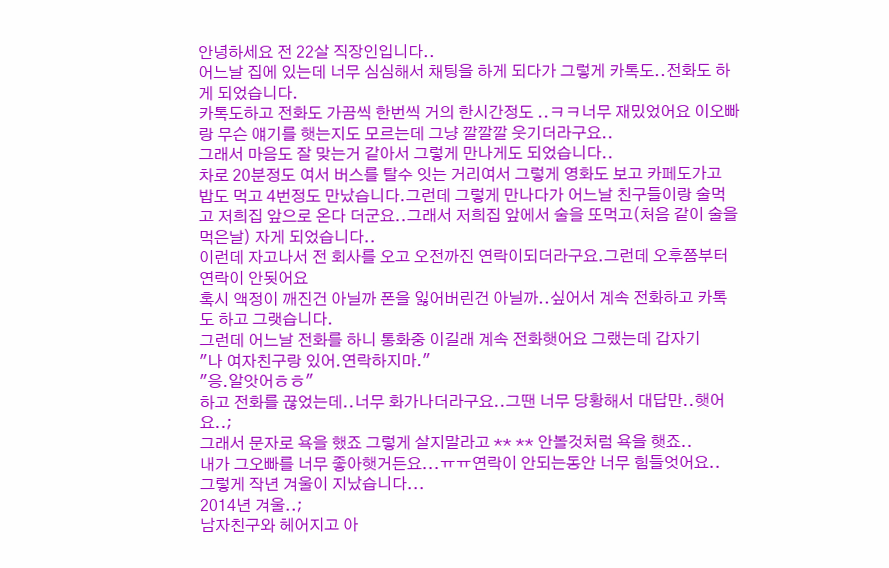안녕하세요 전 22살 직장인입니다..
어느날 집에 있는데 너무 심심해서 채팅을 하게 되다가 그렇게 카톡도..전화도 하게 되었습니다.
카톡도하고 전화도 가끔씩 한번씩 거의 한시간정도 ..ㅋㅋ너무 재밌었어요 이오빠랑 무슨 얘기를 햇는지도 모르는데 그냥 깔깔깔 웃기더라구요..
그래서 마음도 잘 맞는거 같아서 그렇게 만나게도 되었습니다..
차로 20분정도 여서 버스를 탈수 잇는 거리여서 그렇게 영화도 보고 카페도가고 밥도 먹고 4번정도 만났습니다.그런데 그렇게 만나다가 어느날 친구들이랑 술먹고 저희집 앞으로 온다 더군요..그래서 저희집 앞에서 술을 또먹고(처음 같이 술을 먹은날) 자게 되었습니다..
이런데 자고나서 전 회사를 오고 오전까진 연락이되더라구요.그런데 오후쯤부터 연락이 안됫어요
혹시 액정이 깨진건 아닐까 폰을 잃어버린건 아닐까..싶어서 계속 전화하고 카톡도 하고 그랫습니다.
그런데 어느날 전화를 하니 통화중 이길래 계속 전화햇어요 그랬는데 갑자기
"나 여자친구랑 있어.연락하지마."
"응.알앗어ㅎㅎ"
하고 전화를 끊었는데..너무 화가나더라구요..그땐 너무 당황해서 대답만..햇어요..;
그래서 문자로 욕을 했죠 그렇게 살지말라고 ** ** 안볼것처럼 욕을 햇죠..
내가 그오빠를 너무 좋아햇거든요...ㅠㅠ연락이 안되는동안 너무 힘들엇어요..
그렇게 작년 겨울이 지났습니다...
2014년 겨울..;
남자친구와 헤어지고 아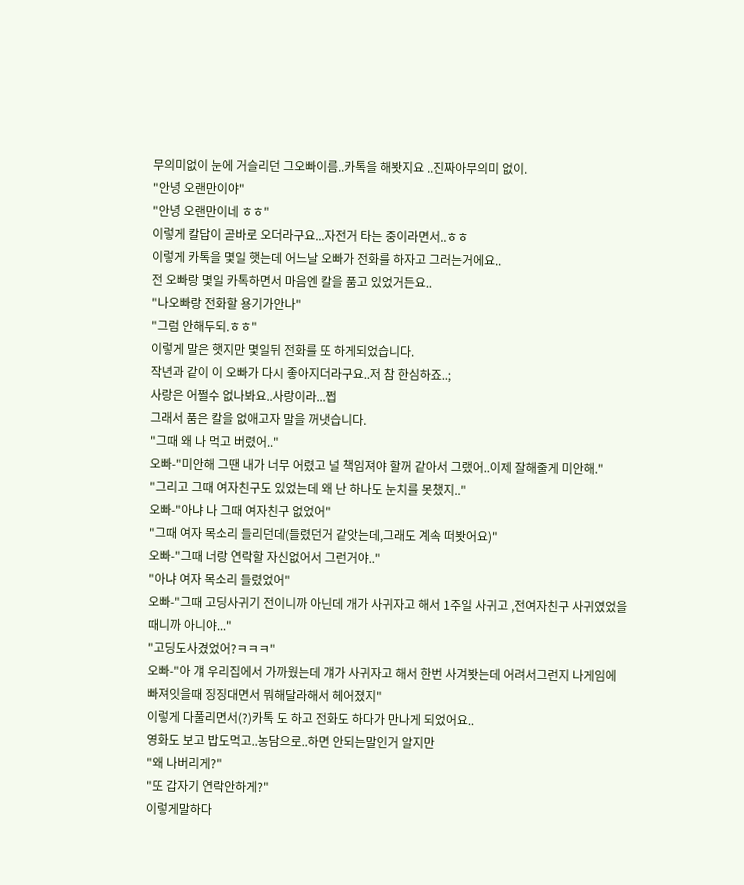무의미없이 눈에 거슬리던 그오빠이름..카톡을 해봣지요 ..진짜아무의미 없이.
"안녕 오랜만이야"
"안녕 오랜만이네 ㅎㅎ"
이렇게 칼답이 곧바로 오더라구요...자전거 타는 중이라면서..ㅎㅎ
이렇게 카톡을 몇일 햇는데 어느날 오빠가 전화를 하자고 그러는거에요..
전 오빠랑 몇일 카톡하면서 마음엔 칼을 품고 있었거든요..
"나오빠랑 전화할 용기가안나"
"그럼 안해두되.ㅎㅎ"
이렇게 말은 햇지만 몇일뒤 전화를 또 하게되었습니다.
작년과 같이 이 오빠가 다시 좋아지더라구요..저 참 한심하죠..;
사랑은 어쩔수 없나봐요..사랑이라...쩝
그래서 품은 칼을 없애고자 말을 꺼냇습니다.
"그때 왜 나 먹고 버렸어.."
오빠-"미안해 그땐 내가 너무 어렸고 널 책임져야 할꺼 같아서 그랬어..이제 잘해줄게 미안해."
"그리고 그때 여자친구도 있었는데 왜 난 하나도 눈치를 못챘지.."
오빠-"아냐 나 그때 여자친구 없었어"
"그때 여자 목소리 들리던데(들렸던거 같앗는데,그래도 계속 떠봣어요)"
오빠-"그때 너랑 연락할 자신없어서 그런거야.."
"아냐 여자 목소리 들렸었어"
오빠-"그때 고딩사귀기 전이니까 아닌데 개가 사귀자고 해서 1주일 사귀고 ,전여자친구 사귀였었을때니까 아니야..."
"고딩도사겼었어?ㅋㅋㅋ"
오빠-"아 걔 우리집에서 가까웠는데 걔가 사귀자고 해서 한번 사겨봣는데 어려서그런지 나게임에 빠져잇을때 징징대면서 뭐해달라해서 헤어졌지"
이렇게 다풀리면서(?)카톡 도 하고 전화도 하다가 만나게 되었어요..
영화도 보고 밥도먹고..농담으로..하면 안되는말인거 알지만
"왜 나버리게?"
"또 갑자기 연락안하게?"
이렇게말하다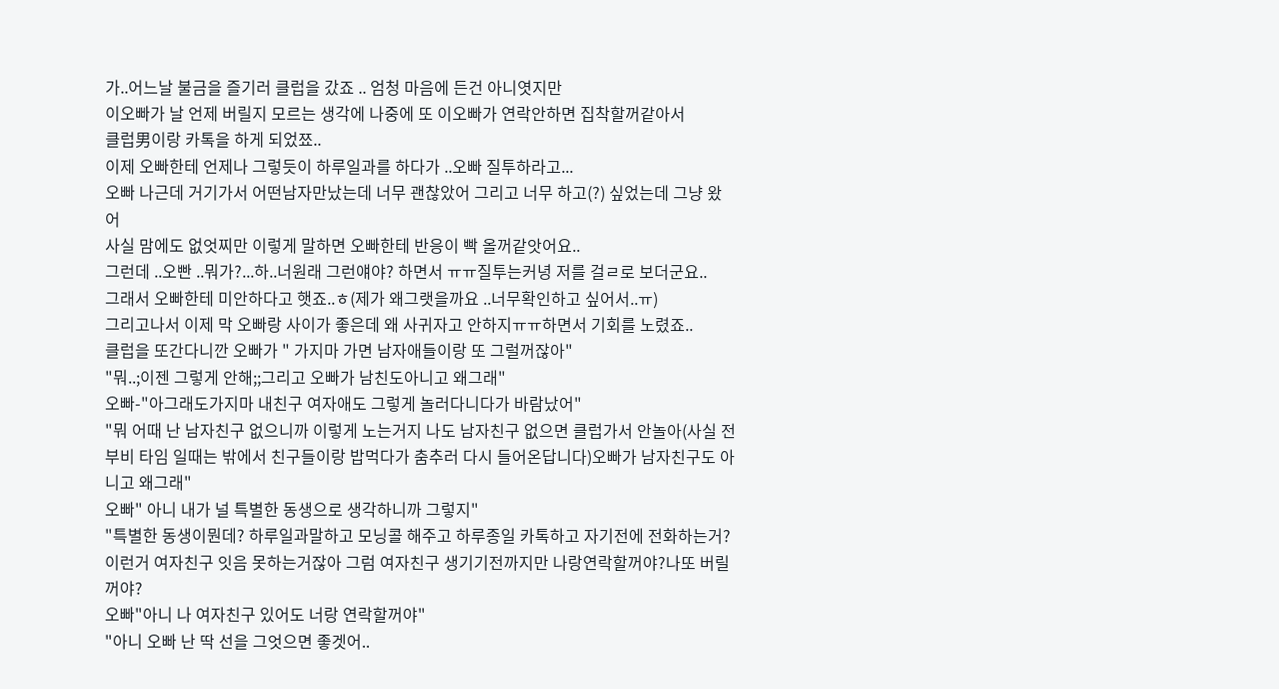가..어느날 불금을 즐기러 클럽을 갔죠 .. 엄청 마음에 든건 아니엿지만
이오빠가 날 언제 버릴지 모르는 생각에 나중에 또 이오빠가 연락안하면 집착할꺼같아서
클럽男이랑 카톡을 하게 되었쬬..
이제 오빠한테 언제나 그렇듯이 하루일과를 하다가 ..오빠 질투하라고...
오빠 나근데 거기가서 어떤남자만났는데 너무 괜찮았어 그리고 너무 하고(?) 싶었는데 그냥 왔어
사실 맘에도 없엇찌만 이렇게 말하면 오빠한테 반응이 빡 올꺼같앗어요..
그런데 ..오빤 ..뭐가?...하..너원래 그런얘야? 하면서 ㅠㅠ질투는커녕 저를 걸ㄹ로 보더군요..
그래서 오빠한테 미안하다고 햇죠..ㅎ(제가 왜그랫을까요 ..너무확인하고 싶어서..ㅠ)
그리고나서 이제 막 오빠랑 사이가 좋은데 왜 사귀자고 안하지ㅠㅠ하면서 기회를 노렸죠..
클럽을 또간다니깐 오빠가 " 가지마 가면 남자애들이랑 또 그럴꺼잖아"
"뭐..;이젠 그렇게 안해;;그리고 오빠가 남친도아니고 왜그래"
오빠-"아그래도가지마 내친구 여자애도 그렇게 놀러다니다가 바람났어"
"뭐 어때 난 남자친구 없으니까 이렇게 노는거지 나도 남자친구 없으면 클럽가서 안놀아(사실 전 부비 타임 일때는 밖에서 친구들이랑 밥먹다가 춤추러 다시 들어온답니다)오빠가 남자친구도 아니고 왜그래"
오빠" 아니 내가 널 특별한 동생으로 생각하니까 그렇지"
"특별한 동생이뭔데? 하루일과말하고 모닝콜 해주고 하루종일 카톡하고 자기전에 전화하는거?이런거 여자친구 잇음 못하는거잖아 그럼 여자친구 생기기전까지만 나랑연락할꺼야?나또 버릴꺼야?
오빠"아니 나 여자친구 있어도 너랑 연락할꺼야"
"아니 오빠 난 딱 선을 그엇으면 좋겟어..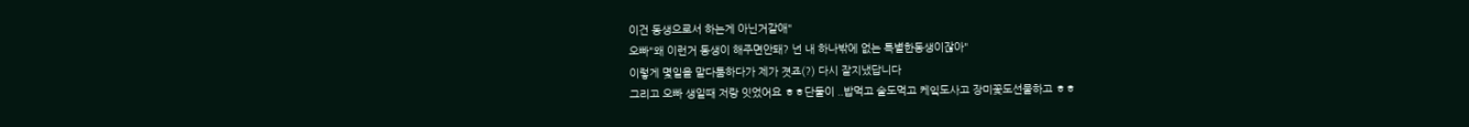이건 동생으로서 하는게 아닌거같애"
오빠"왜 이런거 동생이 해주면안돼? 넌 내 하나밖에 없는 특별한동생이잖아"
이렇게 몇일을 말다툼하다가 제가 졋죠(?) 다시 잘지냈답니다
그리고 오빠 생일때 저랑 잇었어요 ㅎㅎ단둘이 ..밥먹고 술도먹고 케잌도사고 장미꽃도선물하고 ㅎㅎ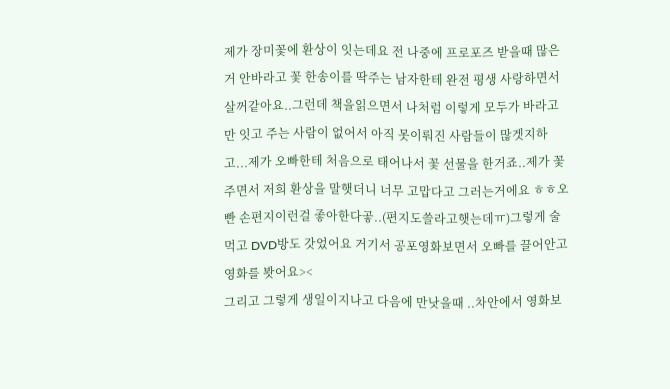제가 장미꽃에 환상이 잇는데요 전 나중에 프로포즈 받을때 많은거 안바라고 꽃 한송이를 딱주는 남자한테 완전 평생 사랑하면서 살꺼같아요..그런데 책을읽으면서 나처럼 이렇게 모두가 바라고만 잇고 주는 사람이 없어서 아직 못이뤄진 사람들이 많겟지하고...제가 오빠한테 처음으로 태어나서 꽃 선물을 한거죠..제가 꽃 주면서 저희 환상을 말햇더니 너무 고맙다고 그러는거에요 ㅎㅎ오빤 손편지이런걸 좋아한다곻..(편지도쓸라고햇는데ㅠ)그렇게 술먹고 DVD방도 갓었어요 거기서 공포영화보면서 오빠를 끌어안고 영화를 봣어요><
그리고 그렇게 생일이지나고 다음에 만낫을때 ..차안에서 영화보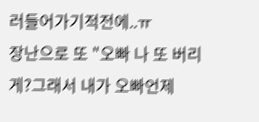러들어가기적전에..ㅠ
장난으로 또 "오빠 나 또 버리게?그래서 내가 오빠언제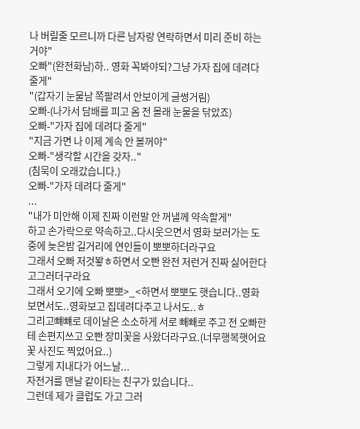나 버릴줄 모르니까 다른 남자랑 연락하면서 미리 준비 하는거야"
오빠"(완전화남)하.. 영화 꼭봐야되?그냥 가자 집에 데려다 줄게"
"(갑자기 눈물남 쪽팔려서 안보이게 글썽거림)
오빠-(나가서 담배를 피고 옴 전 몰래 눈물을 닦았죠)
오빠-"가자 집에 데려다 줄게"
"지금 가면 나 이제 계속 안 볼꺼야"
오빠-"생각할 시간을 갖자.."
(침묵이 오래갔습니다.)
오빠-"가자 데려다 줄게"
...
"내가 미안해 이제 진짜 이런말 안 꺼낼께 약속할게"
하고 손가락으로 약속하고..다시웃으면서 영화 보러가는 도중에 늦은밤 길거리에 연인들이 뽀뽀하더라구요
그래서 오빠 저것봫ㅎ하면서 오빤 완전 저런거 진짜 싫어한다고그러더구라요
그래서 오기에 오빠 뽀뽀>_<하면서 뽀뽀도 햇습니다..영화보면서도..영화보고 집데려다주고 나서도..ㅎ
그리고뺴뺴로 데이날은 소소하게 서로 빼빼로 주고 전 오빠한테 손편지쓰고 오빤 장미꽃을 사왔더라구요.(너무행복햇어요 꽃 사진도 찍었어요..)
그렇게 지내다가 어느날...
자전거를 맨날 같이타는 친구가 있습니다..
그런데 제가 클럽도 가고 그러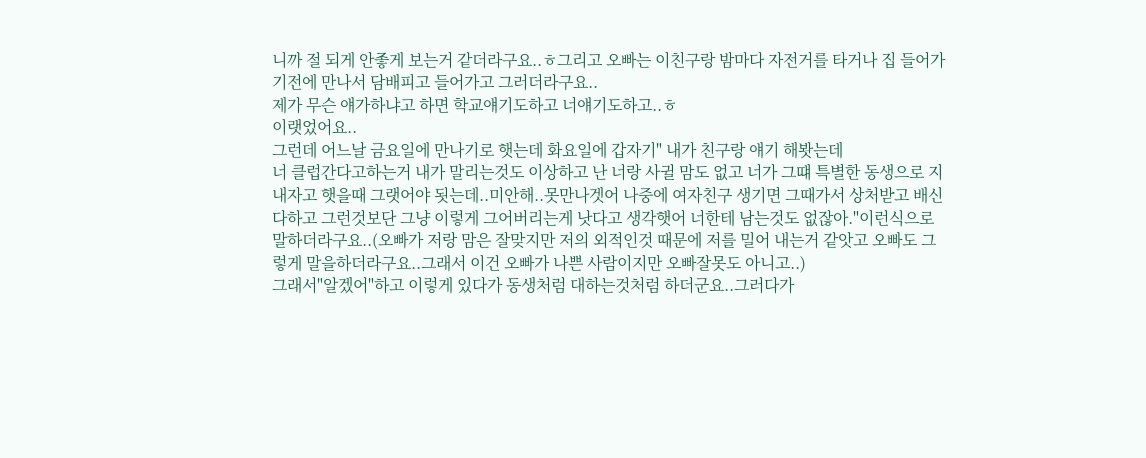니까 절 되게 안좋게 보는거 같더라구요..ㅎ그리고 오빠는 이친구랑 밤마다 자전거를 타거나 집 들어가기전에 만나서 담배피고 들어가고 그러더라구요..
제가 무슨 얘가하냐고 하면 학교얘기도하고 너얘기도하고..ㅎ
이랫었어요..
그런데 어느날 금요일에 만나기로 햇는데 화요일에 갑자기" 내가 친구랑 얘기 해봣는데
너 클럽간다고하는거 내가 말리는것도 이상하고 난 너랑 사귈 맘도 없고 너가 그떄 특별한 동생으로 지내자고 햇을때 그랫어야 됫는데..미안해..못만나겟어 나중에 여자친구 생기면 그때가서 상처받고 배신다하고 그런것보단 그냥 이렇게 그어버리는게 낫다고 생각햇어 너한테 남는것도 없잖아."이런식으로 말하더라구요..(오빠가 저랑 맘은 잘맞지만 저의 외적인것 때문에 저를 밀어 내는거 같앗고 오빠도 그렇게 말을하더라구요..그래서 이건 오빠가 나쁜 사람이지만 오빠잘못도 아니고..)
그래서"알겠어"하고 이렇게 있다가 동생처럼 대하는것처럼 하더군요..그러다가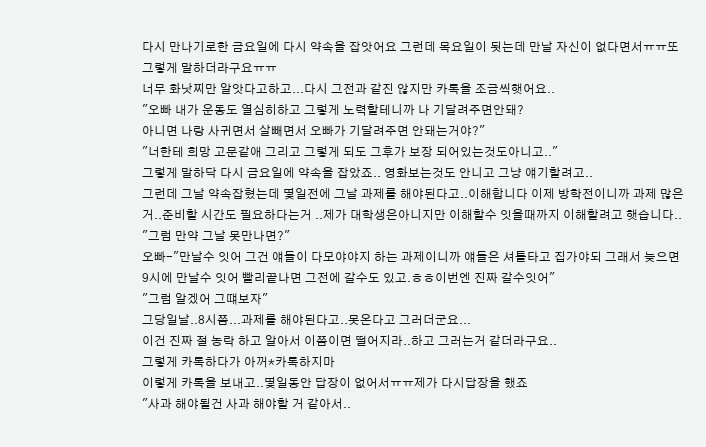다시 만나기로한 금요일에 다시 약속을 잡앗어요 그런데 목요일이 됫는데 만날 자신이 없다면서ㅠㅠ또그렇게 말하더라구요ㅠㅠ
너무 화낫찌만 알앗다고하고...다시 그전과 같진 않지만 카톡을 조금씩햇어요..
"오빠 내가 운동도 열심히하고 그렇게 노력할테니까 나 기달려주면안돼?
아니면 나랑 사귀면서 살빼면서 오빠가 기달려주면 안돼는거야?"
"너한테 희망 고문같애 그리고 그렇게 되도 그후가 보장 되어있는것도아니고.."
그렇게 말하닥 다시 금요일에 약속을 잡았죠.. 영화보는것도 안니고 그냥 얘기할려고..
그런데 그날 약속잡혔는데 몇일전에 그날 과제를 해야된다고..이해합니다 이제 방학전이니까 과제 많은거..준비할 시간도 필요하다는거 ..제가 대학생은아니지만 이해할수 잇을때까지 이해할려고 햇습니다..
"그럼 만약 그날 못만나면?"
오빠-"만날수 잇어 그건 얘들이 다모야야지 하는 과제이니까 얘들은 셔틀타고 집가야되 그래서 늦으면 9시에 만날수 잇어 빨리끝나면 그전에 갈수도 있고.ㅎㅎ이번엔 진짜 갈수잇어"
"그럼 알겠어 그떄보자"
그당일날..8시쯤...과제를 해야된다고..못온다고 그러더군요...
이건 진짜 절 농락 하고 알아서 이쯤이면 떨어지라..하고 그러는거 같더라구요..
그렇게 카톡하다가 아꺼*카톡하지마
이렇게 카톡을 보내고..몇일동안 답장이 없어서ㅠㅠ제가 다시답장을 했죠
"사과 해야될건 사과 해야할 거 같아서..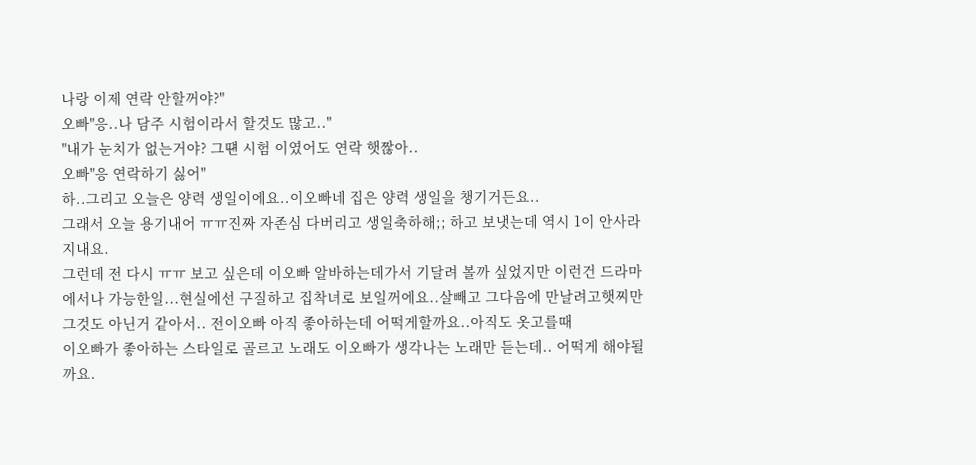나랑 이제 연락 안할꺼야?"
오빠"응..나 담주 시험이라서 할것도 많고.."
"내가 눈치가 없는거야? 그떈 시험 이였어도 연락 햇짢아..
오빠"응 연락하기 싫어"
하..그리고 오늘은 양력 생일이에요..이오빠네 집은 양력 생일을 챙기거든요..
그래서 오늘 용기내어 ㅠㅠ진짜 자존심 다버리고 생일축하해;; 하고 보냇는데 역시 1이 안사라지내요.
그런데 전 다시 ㅠㅠ 보고 싶은데 이오빠 알바하는데가서 기달려 볼까 싶었지만 이런건 드라마에서나 가능한일...현실에선 구질하고 집착녀로 보일꺼에요..살빼고 그다음에 만날려고햇찌만
그것도 아닌거 같아서.. 전이오빠 아직 좋아하는데 어떡게할까요..아직도 옷고를때
이오빠가 좋아하는 스타일로 골르고 노래도 이오빠가 생각나는 노래만 듣는데.. 어떡게 해야될까요.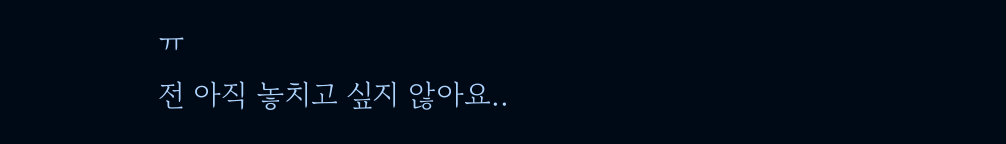ㅠ
전 아직 놓치고 싶지 않아요..